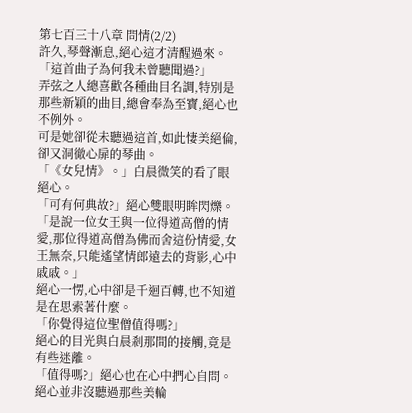第七百三十八章 問情(2/2)
許久,琴聲漸息,絕心這才清醒過來。
「這首曲子為何我未曾聽聞過?」
弄弦之人總喜歡各種曲目名調,特別是那些新穎的曲目,總會奉為至寶,絕心也不例外。
可是她卻從未聽過這首,如此悽美絕倫,卻又洞徹心扉的琴曲。
「《女兒情》。」白晨微笑的看了眼絕心。
「可有何典故?」絕心雙眼明眸閃爍。
「是說一位女王與一位得道高僧的情愛,那位得道高僧為佛而舍這份情愛,女王無奈,只能遙望情郎遠去的背影,心中戚戚。」
絕心一愣,心中卻是千迴百轉,也不知道是在思索著什麼。
「你覺得這位聖僧值得嗎?」
絕心的目光與白晨剎那間的接觸,竟是有些迷離。
「值得嗎?」絕心也在心中捫心自問。
絕心並非沒聽過那些美輪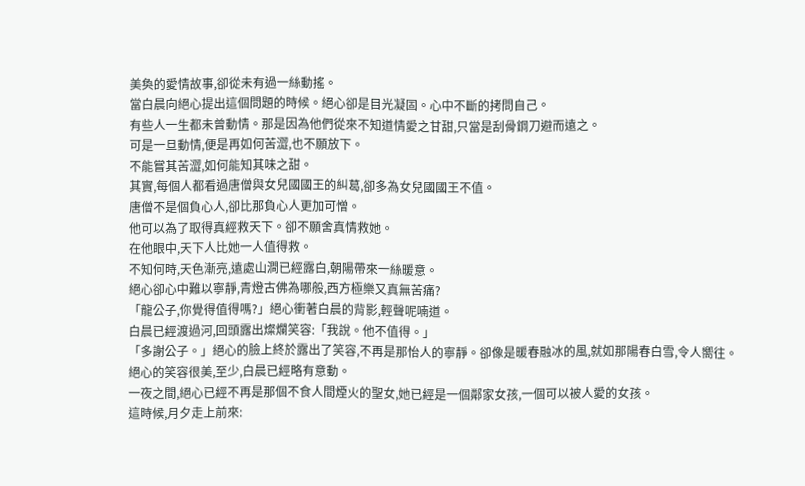美奐的愛情故事,卻從未有過一絲動搖。
當白晨向絕心提出這個問題的時候。絕心卻是目光凝固。心中不斷的拷問自己。
有些人一生都未曾動情。那是因為他們從來不知道情愛之甘甜,只當是刮骨鋼刀避而遠之。
可是一旦動情,便是再如何苦澀,也不願放下。
不能嘗其苦澀,如何能知其味之甜。
其實,每個人都看過唐僧與女兒國國王的糾葛,卻多為女兒國國王不值。
唐僧不是個負心人,卻比那負心人更加可憎。
他可以為了取得真經救天下。卻不願舍真情救她。
在他眼中,天下人比她一人值得救。
不知何時,天色漸亮,遠處山澗已經露白,朝陽帶來一絲暖意。
絕心卻心中難以寧靜,青燈古佛為哪般,西方極樂又真無苦痛?
「龍公子,你覺得值得嗎?」絕心衝著白晨的背影,輕聲呢喃道。
白晨已經渡過河,回頭露出燦爛笑容:「我說。他不值得。」
「多謝公子。」絕心的臉上終於露出了笑容,不再是那怡人的寧靜。卻像是暖春融冰的風,就如那陽春白雪,令人嚮往。
絕心的笑容很美,至少,白晨已經略有意動。
一夜之間,絕心已經不再是那個不食人間煙火的聖女,她已經是一個鄰家女孩,一個可以被人愛的女孩。
這時候,月夕走上前來: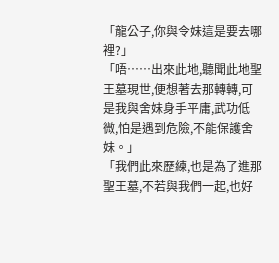「龍公子,你與令妹這是要去哪裡?」
「唔……出來此地,聽聞此地聖王墓現世,便想著去那轉轉,可是我與舍妹身手平庸,武功低微,怕是遇到危險,不能保護舍妹。」
「我們此來歷練,也是為了進那聖王墓,不若與我們一起,也好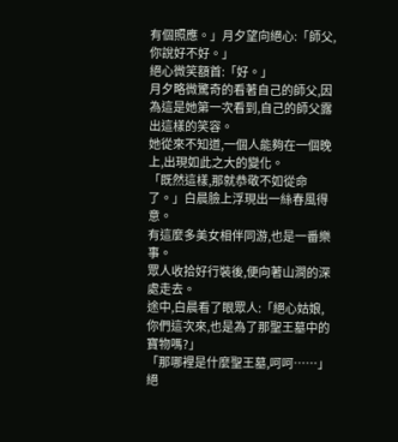有個照應。」月夕望向絕心:「師父,你說好不好。」
絕心微笑額首:「好。」
月夕略微驚奇的看著自己的師父,因為這是她第一次看到,自己的師父露出這樣的笑容。
她從來不知道,一個人能夠在一個晚上,出現如此之大的變化。
「既然這樣,那就恭敬不如從命了。」白晨臉上浮現出一絲春風得意。
有這麼多美女相伴同游,也是一番樂事。
眾人收拾好行裝後,便向著山澗的深處走去。
途中,白晨看了眼眾人:「絕心姑娘,你們這次來,也是為了那聖王墓中的寶物嗎?」
「那哪裡是什麼聖王墓,呵呵……」絕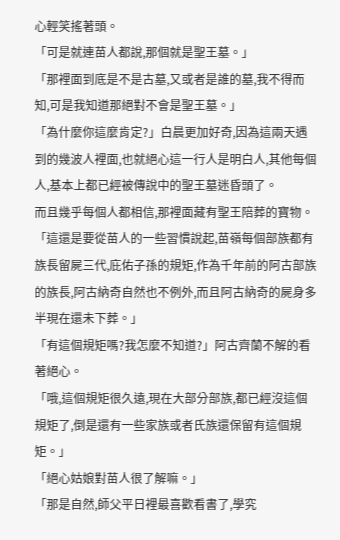心輕笑搖著頭。
「可是就連苗人都說,那個就是聖王墓。」
「那裡面到底是不是古墓,又或者是誰的墓,我不得而知,可是我知道那絕對不會是聖王墓。」
「為什麼你這麼肯定?」白晨更加好奇,因為這兩天遇到的幾波人裡面,也就絕心這一行人是明白人,其他每個人,基本上都已經被傳說中的聖王墓迷昏頭了。
而且幾乎每個人都相信,那裡面藏有聖王陪葬的寶物。
「這還是要從苗人的一些習慣說起,苗嶺每個部族都有族長留屍三代,庇佑子孫的規矩,作為千年前的阿古部族的族長,阿古納奇自然也不例外,而且阿古納奇的屍身多半現在還未下葬。」
「有這個規矩嗎?我怎麼不知道?」阿古齊蘭不解的看著絕心。
「哦,這個規矩很久遠,現在大部分部族,都已經沒這個規矩了,倒是還有一些家族或者氏族還保留有這個規矩。」
「絕心姑娘對苗人很了解嘛。」
「那是自然,師父平日裡最喜歡看書了,學究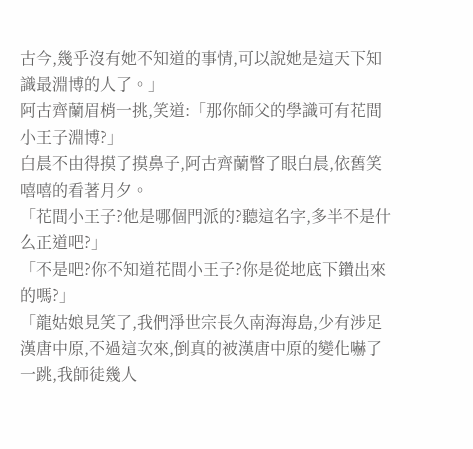古今,幾乎沒有她不知道的事情,可以說她是這天下知識最淵博的人了。」
阿古齊蘭眉梢一挑,笑道:「那你師父的學識可有花間小王子淵博?」
白晨不由得摸了摸鼻子,阿古齊蘭瞥了眼白晨,依舊笑嘻嘻的看著月夕。
「花間小王子?他是哪個門派的?聽這名字,多半不是什么正道吧?」
「不是吧?你不知道花間小王子?你是從地底下鑽出來的嗎?」
「龍姑娘見笑了,我們淨世宗長久南海海島,少有涉足漢唐中原,不過這次來,倒真的被漢唐中原的變化嚇了一跳,我師徒幾人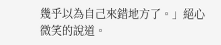幾乎以為自己來錯地方了。」絕心微笑的說道。